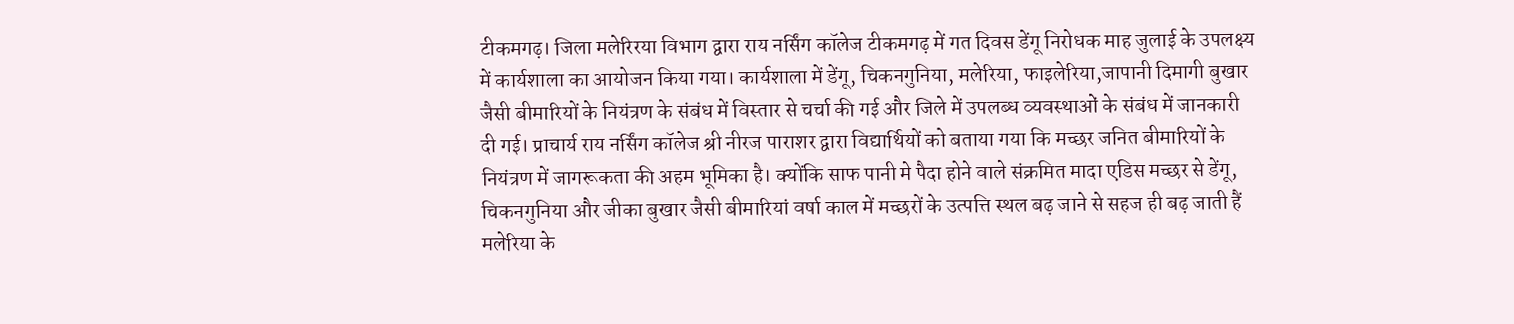टीकमगढ़। जिला मलेरिरया विभाग द्वारा राय नर्सिंग कॉलेज टीकमगढ़ में गत दिवस डेंगू निरोधक माह जुलाई के उपलक्ष्य में कार्यशाला का आयोजन किया गया। कार्यशाला में डेंगू, चिकनगुनिया, मलेरिया, फाइलेरिया,जापानी दिमागी बुखार जैसी बीमारियों के नियंत्रण के संबंध में विस्तार से चर्चा की गई और जिले में उपलब्ध व्यवस्थाओं के संबंध में जानकारी दी गई। प्राचार्य राय नर्सिंग कॉलेज श्री नीरज पाराशर द्वारा विद्यार्थियों को बताया गया कि मच्छर जनित बीमारियों के नियंत्रण में जागरूकता की अहम भूमिका है। क्योंकि साफ पानी मे पैदा होने वाले संक्रमित मादा एडिस मच्छर से डेंगू, चिकनगुनिया और जीका बुखार जैसी बीमारियां वर्षा काल में मच्छरों के उत्पत्ति स्थल बढ़ जाने से सहज ही बढ़ जाती हैं मलेरिया के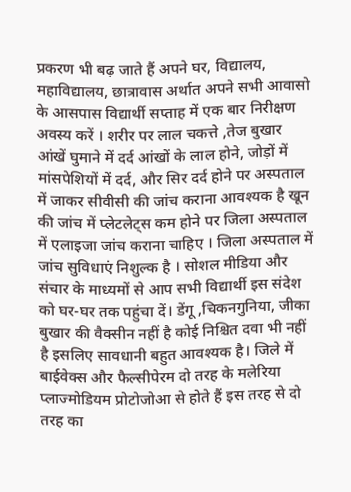प्रकरण भी बढ़ जाते हैं अपने घर, विद्यालय, महाविद्यालय, छात्रावास अर्थात अपने सभी आवासो के आसपास विद्यार्थी सप्ताह में एक बार निरीक्षण अवस्य करें । शरीर पर लाल चकत्ते ,तेज बुखार आंखें घुमाने में दर्द आंखों के लाल होने, जोड़ों में मांसपेशियों में दर्द, और सिर दर्द होने पर अस्पताल में जाकर सीवीसी की जांच कराना आवश्यक है खून की जांच में प्लेटलेट्स कम होने पर जिला अस्पताल में एलाइजा जांच कराना चाहिए । जिला अस्पताल में जांच सुविधाएं निशुल्क है । सोशल मीडिया और संचार के माध्यमों से आप सभी विद्यार्थी इस संदेश को घर-घर तक पहुंचा दें। डेंगू ,चिकनगुनिया, जीका बुखार की वैक्सीन नहीं है कोई निश्चित दवा भी नहीं है इसलिए सावधानी बहुत आवश्यक है। जिले में बाईवेक्स और फैल्सीपेरम दो तरह के मलेरिया प्लाज्मोडियम प्रोटोजोआ से होते हैं इस तरह से दो तरह का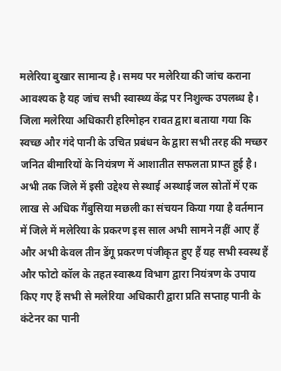मलेरिया बुखार सामान्य है। समय पर मलेरिया की जांच कराना आवश्यक है यह जांच सभी स्वास्थ्य केंद्र पर निशुल्क उपलब्ध है। जिला मलेरिया अधिकारी हरिमोहन रावत द्वारा बताया गया कि स्वच्छ और गंदे पानी के उचित प्रबंधन के द्वारा सभी तरह की मच्छर जनित बीमारियों के नियंत्रण में आशातीत सफलता प्राप्त हुई है। अभी तक जिले में इसी उद्देश्य से स्थाई अस्थाई जल स्रोतों में एक लाख से अधिक गैंबुसिया मछली का संचयन किया गया है वर्तमान में जिले में मलेरिया के प्रकरण इस साल अभी सामने नहीं आए हैं और अभी केवल तीन डेंगू प्रकरण पंजीकृत हुए हैं यह सभी स्वस्थ हैं और फोटो कॉल के तहत स्वास्थ्य विभाग द्वारा नियंत्रण के उपाय किए गए हैं सभी से मलेरिया अधिकारी द्वारा प्रति सप्ताह पानी के कंटेनर का पानी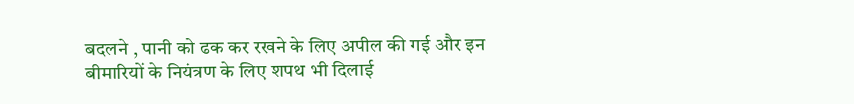बदलने , पानी को ढक कर रखने के लिए अपील की गई और इन बीमारियों के नियंत्रण के लिए शपथ भी दिलाई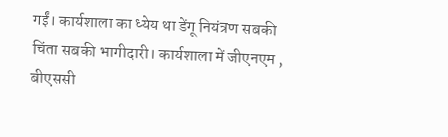गईं। कार्यशाला का ध्येय था डेंगू नियंत्रण सबकी चिंता सबकी भागीदारी। कार्यशाला में जीएनएम , बीएससी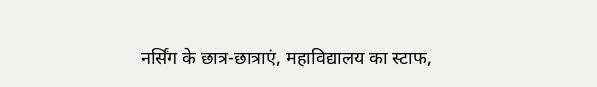नर्सिंग के छात्र-छात्राएं, महाविद्यालय का स्टाफ,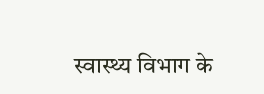स्वास्थ्य विभाग के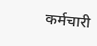कर्मचारी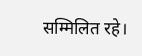सम्मिलित रहे।